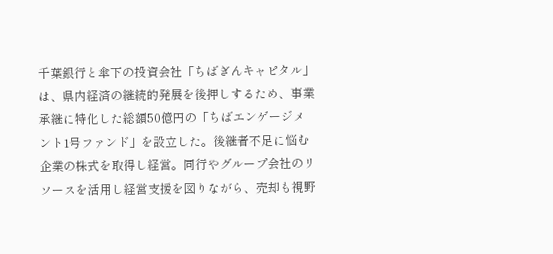千葉銀行と傘下の投資会社「ちばぎんキャピタル」は、県内経済の継続的発展を後押しするため、事業承継に特化した総額50億円の「ちばエンゲージメント1号ファンド」を設立した。後継者不足に悩む企業の株式を取得し経営。同行やグループ会社のリソースを活用し経営支援を図りながら、売却も視野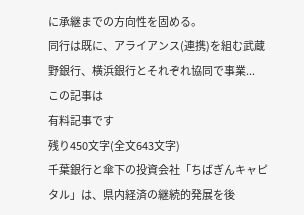に承継までの方向性を固める。
同行は既に、アライアンス(連携)を組む武蔵野銀行、横浜銀行とそれぞれ協同で事業...
この記事は
有料記事です
残り450文字(全文643文字)
千葉銀行と傘下の投資会社「ちばぎんキャピタル」は、県内経済の継続的発展を後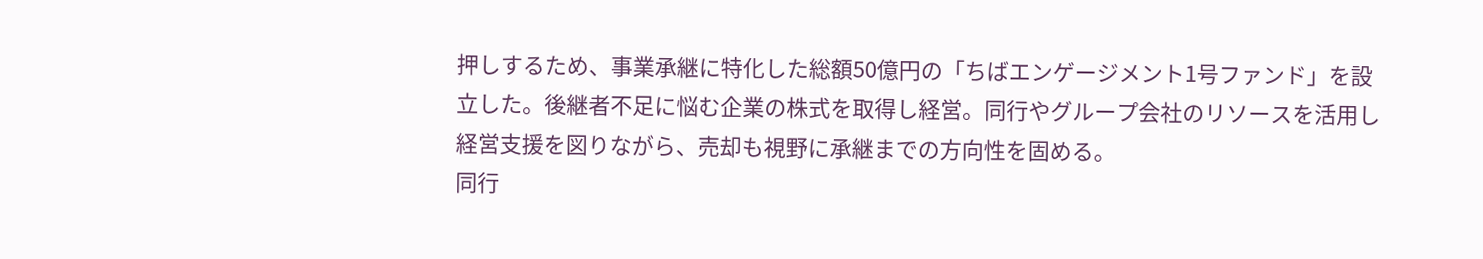押しするため、事業承継に特化した総額50億円の「ちばエンゲージメント1号ファンド」を設立した。後継者不足に悩む企業の株式を取得し経営。同行やグループ会社のリソースを活用し経営支援を図りながら、売却も視野に承継までの方向性を固める。
同行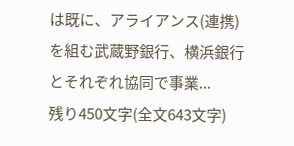は既に、アライアンス(連携)を組む武蔵野銀行、横浜銀行とそれぞれ協同で事業...
残り450文字(全文643文字)